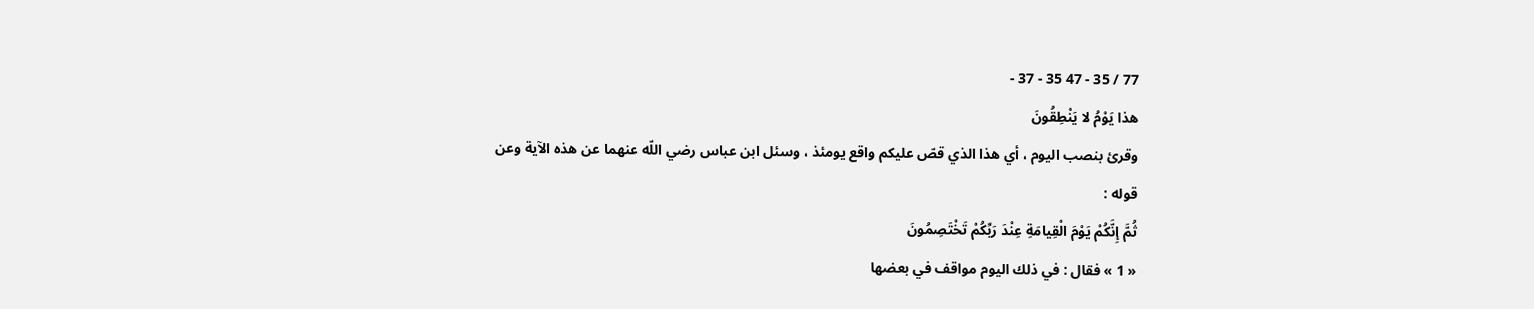77 / 35 - 47 35 - 37 -
هذا يَوْمُ لا يَنْطِقُونَ
وقرئ بنصب اليوم ، أي هذا الذي قصّ عليكم واقع يومئذ ، وسئل ابن عباس رضي اللّه عنهما عن هذه الآية وعن قوله :
ثُمَّ إِنَّكُمْ يَوْمَ الْقِيامَةِ عِنْدَ رَبِّكُمْ تَخْتَصِمُونَ
« 1 » فقال : في ذلك اليوم مواقف في بعضها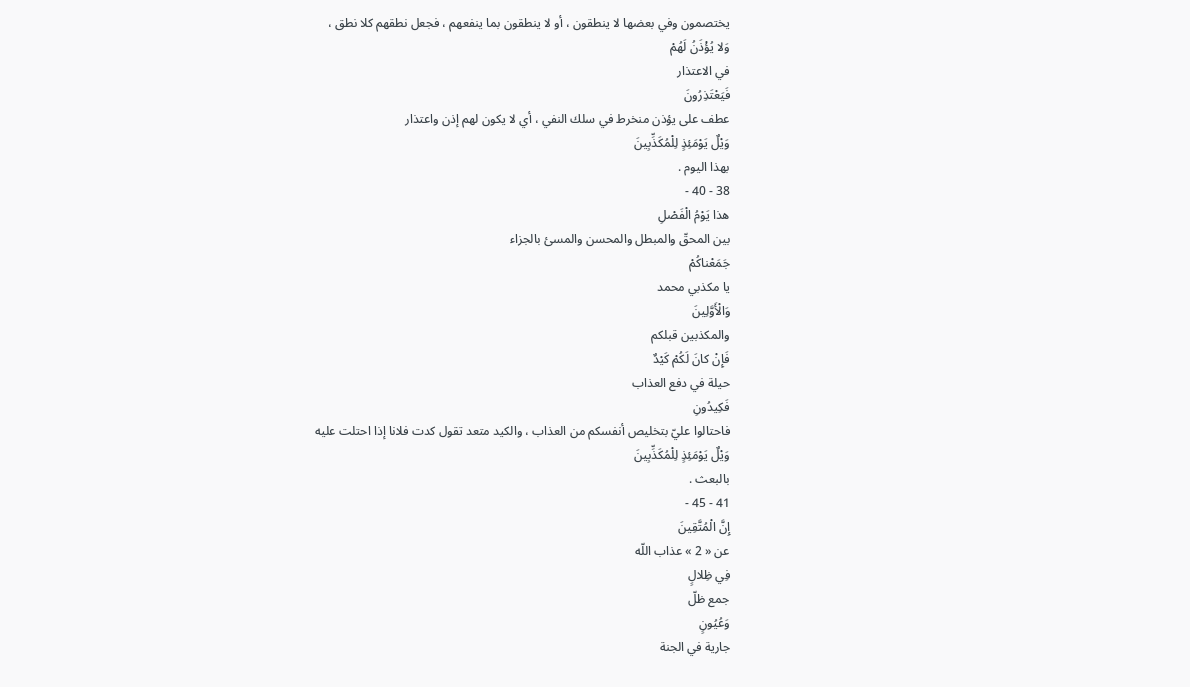يختصمون وفي بعضها لا ينطقون ، أو لا ينطقون بما ينفعهم ، فجعل نطقهم كلا نطق ،
وَلا يُؤْذَنُ لَهُمْ
في الاعتذار
فَيَعْتَذِرُونَ
عطف على يؤذن منخرط في سلك النفي ، أي لا يكون لهم إذن واعتذار
وَيْلٌ يَوْمَئِذٍ لِلْمُكَذِّبِينَ
بهذا اليوم .
38 - 40 -
هذا يَوْمُ الْفَصْلِ
بين المحقّ والمبطل والمحسن والمسئ بالجزاء
جَمَعْناكُمْ
يا مكذبي محمد
وَالْأَوَّلِينَ
والمكذبين قبلكم
فَإِنْ كانَ لَكُمْ كَيْدٌ
حيلة في دفع العذاب
فَكِيدُونِ
فاحتالوا عليّ بتخليص أنفسكم من العذاب ، والكيد متعد تقول كدت فلانا إذا احتلت عليه
وَيْلٌ يَوْمَئِذٍ لِلْمُكَذِّبِينَ
بالبعث .
41 - 45 -
إِنَّ الْمُتَّقِينَ
عن « 2 » عذاب اللّه
فِي ظِلالٍ
جمع ظلّ
وَعُيُونٍ
جارية في الجنة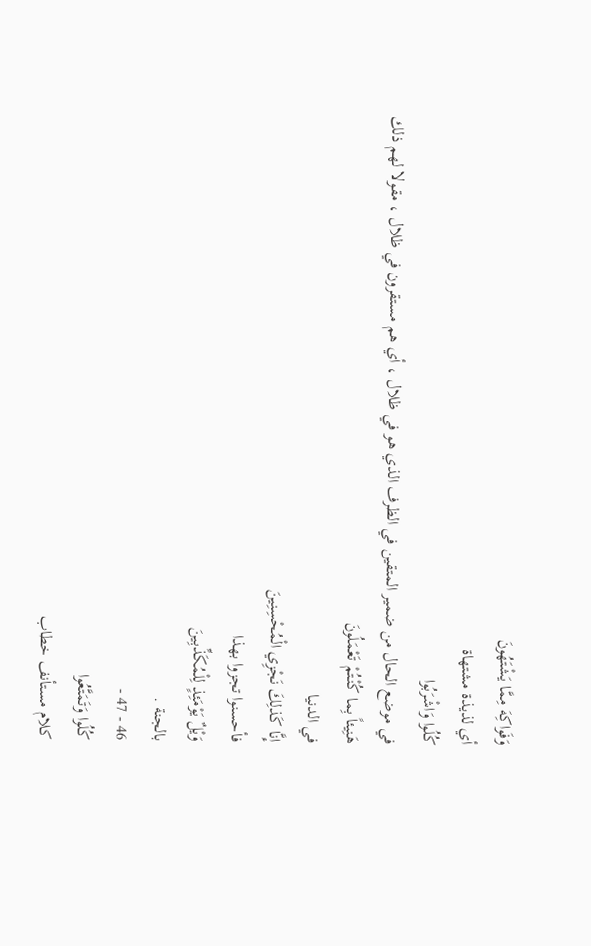وَفَواكِهَ مِمَّا يَشْتَهُونَ
أي لذيذة مشتهاة
كُلُوا وَاشْرَبُوا
في موضع الحال من ضمير المتقين في الظرف الذي هو في ظلال ، أي هم مستقرون في ظلال ، مقولا لهم ذلك
هَنِيئاً بِما كُنْتُمْ تَعْمَلُونَ
في الدنيا
إِنَّا كَذلِكَ نَجْزِي الْمُحْسِنِينَ
فأحسنوا تجزوا بهذا
وَيْلٌ يَوْمَئِذٍ لِلْمُكَذِّبِينَ
بالجنة .
46 - 47 -
كُلُوا وَتَمَتَّعُوا
كلام مستأنف خطاب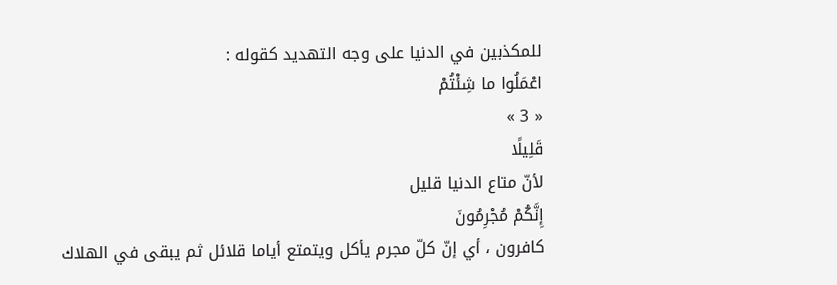للمكذبين في الدنيا على وجه التهديد كقوله :
اعْمَلُوا ما شِئْتُمْ
« 3 »
قَلِيلًا
لأنّ متاع الدنيا قليل
إِنَّكُمْ مُجْرِمُونَ
كافرون ، أي إنّ كلّ مجرم يأكل ويتمتع أياما قلائل ثم يبقى في الهلاك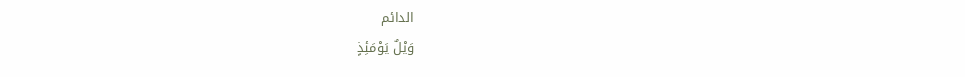الدائم
وَيْلٌ يَوْمَئِذٍ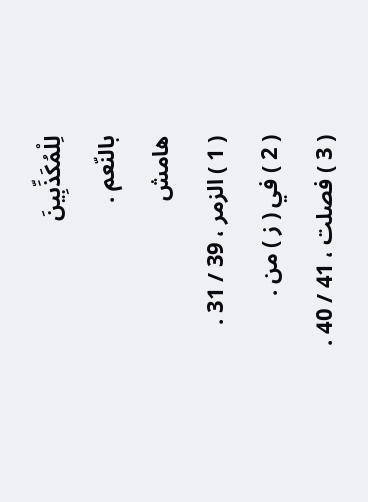لِلْمُكَذِّبِينَ
بالنّعم .
هامش
( 1 ) الزمر ، 39 / 31 .
( 2 ) في ( ز ) من .
( 3 ) فصلت ، 41 / 40 .